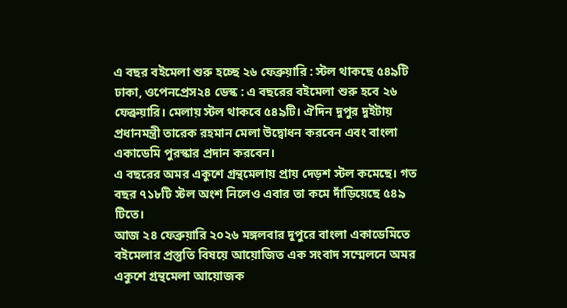এ বছর বইমেলা শুরু হচ্ছে ২৬ ফেব্রুয়ারি : স্টল থাকছে ৫৪৯টি
ঢাকা, ওপেনপ্রেস২৪ ডেস্ক : এ বছরের বইমেলা শুরু হবে ২৬ ফেব্রুয়ারি। মেলায় স্টল থাকবে ৫৪৯টি। ঐদিন দুপুর দুইটায় প্রধানমন্ত্রী তারেক রহমান মেলা উদ্বোধন করবেন এবং বাংলা একাডেমি পুরস্কার প্রদান করবেন।
এ বছরের অমর একুশে গ্রন্থমেলায় প্রায় দেড়শ স্টল কমেছে। গত বছর ৭১৮টি স্টল অংশ নিলেও এবার তা কমে দাঁড়িয়েছে ৫৪৯ টিতে।
আজ ২৪ ফেব্রুয়ারি ২০২৬ মঙ্গলবার দুপুরে বাংলা একাডেমিতে বইমেলার প্রস্তুতি বিষয়ে আয়োজিত এক সংবাদ সম্মেলনে অমর একুশে গ্রন্থমেলা আয়োজক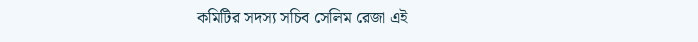কমিটির সদস্য সচিব সেলিম রেজা এই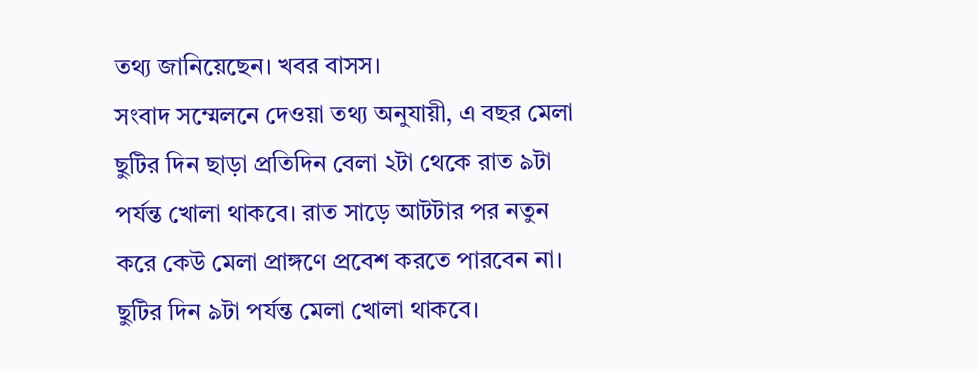তথ্য জানিয়েছেন। খবর বাসস।
সংবাদ সম্মেলনে দেওয়া তথ্য অনুযায়ী, এ বছর মেলা ছুটির দিন ছাড়া প্রতিদিন বেলা ২টা থেকে রাত ৯টা পর্যন্ত খোলা থাকবে। রাত সাড়ে আটটার পর নতুন করে কেউ মেলা প্রাঙ্গণে প্রবেশ করতে পারবেন না।
ছুটির দিন ৯টা পর্যন্ত মেলা খোলা থাকবে।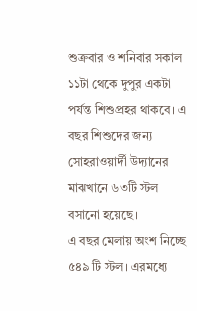শুক্রবার ও শনিবার সকাল ১১টা থেকে দুপুর একটা পর্যন্ত শিশুপ্রহর থাকবে। এ বছর শিশুদের জন্য সোহরাওয়ার্দী উদ্যানের মাঝখানে ৬৩টি স্টল বসানো হয়েছে।
এ বছর মেলায় অংশ নিচ্ছে ৫৪৯ টি স্টল। এরমধ্যে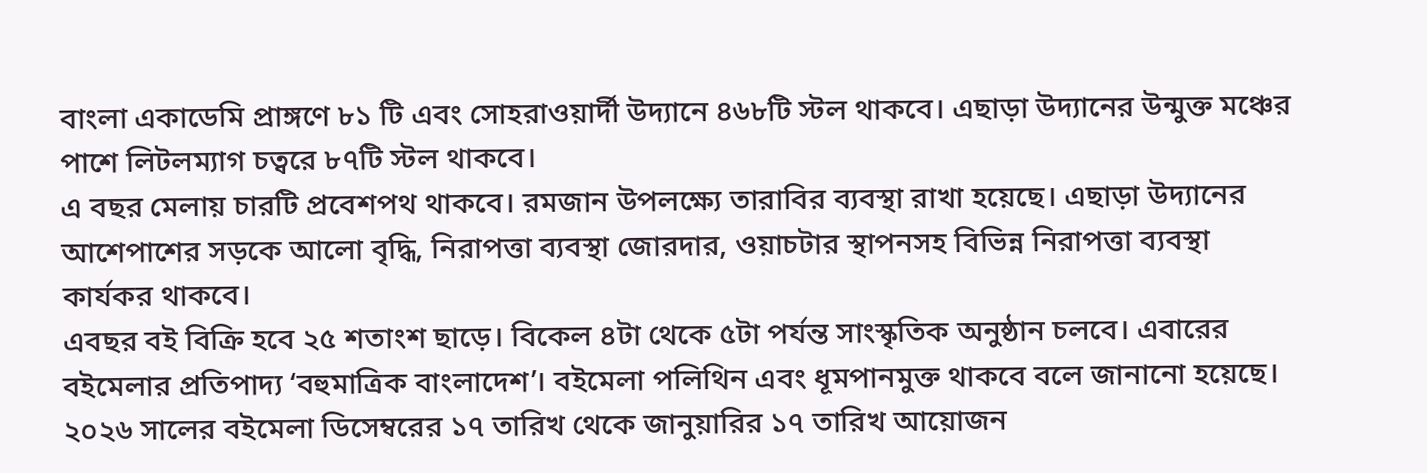বাংলা একাডেমি প্রাঙ্গণে ৮১ টি এবং সোহরাওয়ার্দী উদ্যানে ৪৬৮টি স্টল থাকবে। এছাড়া উদ্যানের উন্মুক্ত মঞ্চের পাশে লিটলম্যাগ চত্বরে ৮৭টি স্টল থাকবে।
এ বছর মেলায় চারটি প্রবেশপথ থাকবে। রমজান উপলক্ষ্যে তারাবির ব্যবস্থা রাখা হয়েছে। এছাড়া উদ্যানের আশেপাশের সড়কে আলো বৃদ্ধি, নিরাপত্তা ব্যবস্থা জোরদার, ওয়াচটার স্থাপনসহ বিভিন্ন নিরাপত্তা ব্যবস্থা কার্যকর থাকবে।
এবছর বই বিক্রি হবে ২৫ শতাংশ ছাড়ে। বিকেল ৪টা থেকে ৫টা পর্যন্ত সাংস্কৃতিক অনুষ্ঠান চলবে। এবারের বইমেলার প্রতিপাদ্য ‘বহুমাত্রিক বাংলাদেশ’। বইমেলা পলিথিন এবং ধূমপানমুক্ত থাকবে বলে জানানো হয়েছে।
২০২৬ সালের বইমেলা ডিসেম্বরের ১৭ তারিখ থেকে জানুয়ারির ১৭ তারিখ আয়োজন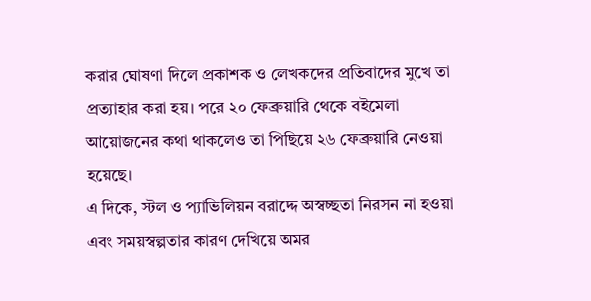করার ঘোষণা দিলে প্রকাশক ও লেখকদের প্রতিবাদের মুখে তা প্রত্যাহার করা হয়। পরে ২০ ফেব্রুয়ারি থেকে বইমেলা আয়োজনের কথা থাকলেও তা পিছিয়ে ২৬ ফেব্রুয়ারি নেওয়া হয়েছে।
এ দিকে, স্টল ও প্যাভিলিয়ন বরাদ্দে অস্বচ্ছতা নিরসন না হওয়া এবং সময়স্বল্পতার কারণ দেখিয়ে অমর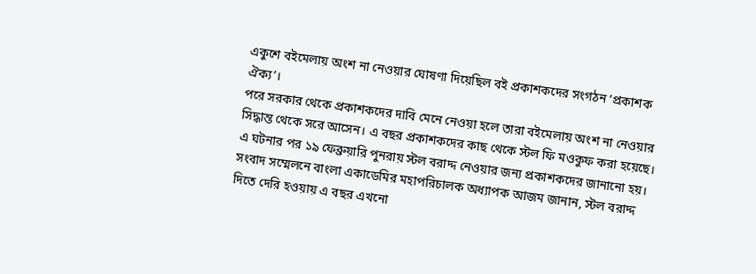একুশে বইমেলায় অংশ না নেওয়ার ঘোষণা দিয়েছিল বই প্রকাশকদের সংগঠন ‘প্রকাশক ঐক্য’।
পরে সরকার থেকে প্রকাশকদের দাবি মেনে নেওয়া হলে তারা বইমেলায় অংশ না নেওয়ার সিদ্ধান্ত থেকে সরে আসেন। এ বছর প্রকাশকদের কাছ থেকে স্টল ফি মওকুফ করা হয়েছে।
এ ঘটনার পর ১৯ ফেব্রুয়ারি পুনরায় স্টল বরাদ্দ নেওয়ার জন্য প্রকাশকদের জানানো হয়। সংবাদ সম্মেলনে বাংলা একাডেমির মহাপরিচালক অধ্যাপক আজম জানান, স্টল বরাদ্দ দিতে দেরি হওয়ায় এ বছর এখনো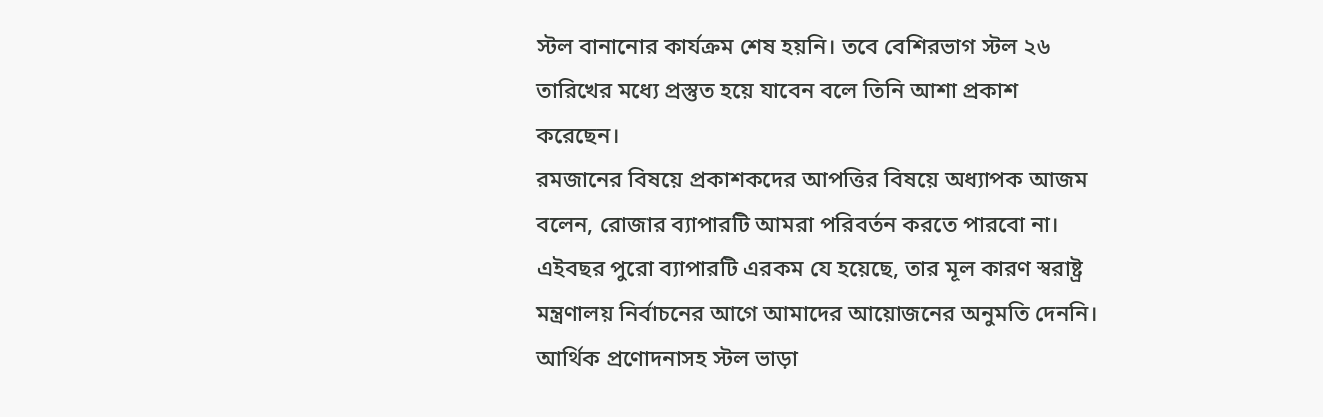স্টল বানানোর কার্যক্রম শেষ হয়নি। তবে বেশিরভাগ স্টল ২৬ তারিখের মধ্যে প্রস্তুত হয়ে যাবেন বলে তিনি আশা প্রকাশ করেছেন।
রমজানের বিষয়ে প্রকাশকদের আপত্তির বিষয়ে অধ্যাপক আজম বলেন, রোজার ব্যাপারটি আমরা পরিবর্তন করতে পারবো না। এইবছর পুরো ব্যাপারটি এরকম যে হয়েছে, তার মূল কারণ স্বরাষ্ট্র মন্ত্রণালয় নির্বাচনের আগে আমাদের আয়োজনের অনুমতি দেননি। আর্থিক প্রণোদনাসহ স্টল ভাড়া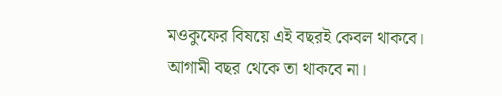মওকুফের বিষয়ে এই বছরই কেবল থাকবে।
আগামী বছর থেকে তা থাকবে না।